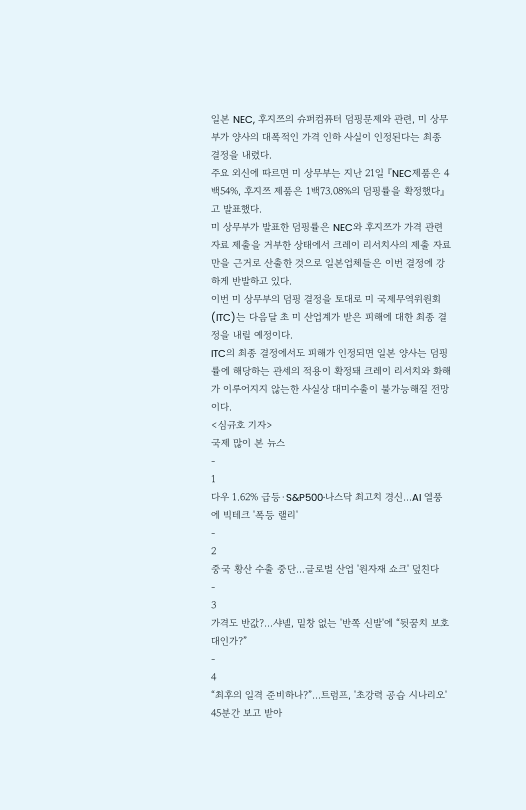일본 NEC, 후지쯔의 슈퍼컴퓨터 덤핑문제와 관련, 미 상무부가 양사의 대폭적인 가격 인하 사실이 인정된다는 최종 결정을 내렸다.
주요 외신에 따르면 미 상무부는 지난 21일 『NEC제품은 4백54%, 후지쯔 제품은 1백73.08%의 덤핑률을 확정했다』고 발표했다.
미 상무부가 발표한 덤핑률은 NEC와 후지쯔가 가격 관련 자료 제출을 거부한 상태에서 크레이 리서치사의 제출 자료만을 근거로 산출한 것으로 일본업체들은 이번 결정에 강하게 반발하고 있다.
이번 미 상무부의 덤핑 결정을 토대로 미 국제무역위원회(ITC)는 다음달 초 미 산업계가 받은 피해에 대한 최종 결정을 내릴 예정이다.
ITC의 최종 결정에서도 피해가 인정되면 일본 양사는 덤핑률에 해당하는 관세의 적용이 확정돼 크레이 리서치와 화해가 이루어지지 않는한 사실상 대미수출이 불가능해질 전망이다.
<심규호 기자>
국제 많이 본 뉴스
-
1
다우 1.62% 급등·S&P500·나스닥 최고치 경신…AI 열풍에 빅테크 '폭등 랠리'
-
2
중국 황산 수출 중단…글로벌 산업 '원자재 쇼크' 덮친다
-
3
가격도 반값?…샤넬, 밑창 없는 '반쪽 신발'에 “뒷꿈치 보호대인가?”
-
4
“최후의 일격 준비하나?”…트럼프, '초강력 공습 시나리오' 45분간 보고 받아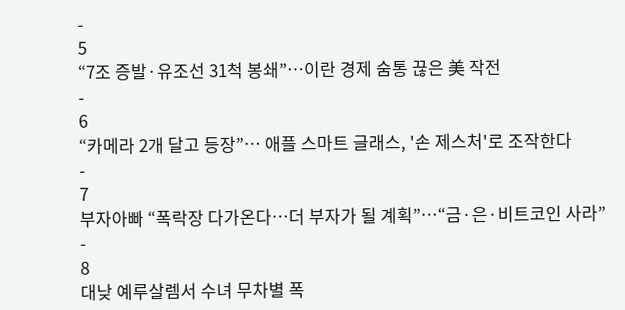-
5
“7조 증발·유조선 31척 봉쇄”…이란 경제 숨통 끊은 美 작전
-
6
“카메라 2개 달고 등장”… 애플 스마트 글래스, '손 제스처'로 조작한다
-
7
부자아빠 “폭락장 다가온다…더 부자가 될 계획”…“금·은·비트코인 사라”
-
8
대낮 예루살렘서 수녀 무차별 폭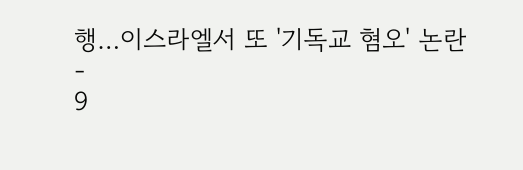행…이스라엘서 또 '기독교 혐오' 논란
-
9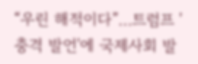“우린 해적이다”…트럼프 '충격 발언'에 국제사회 발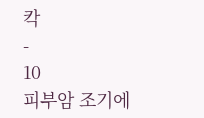칵
-
10
피부암 조기에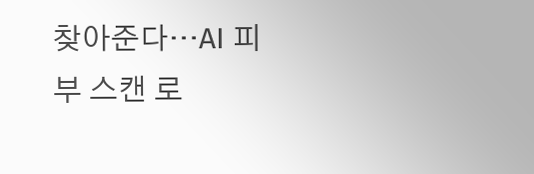찾아준다…AI 피부 스캔 로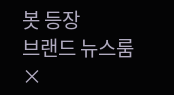봇 등장
브랜드 뉴스룸
×